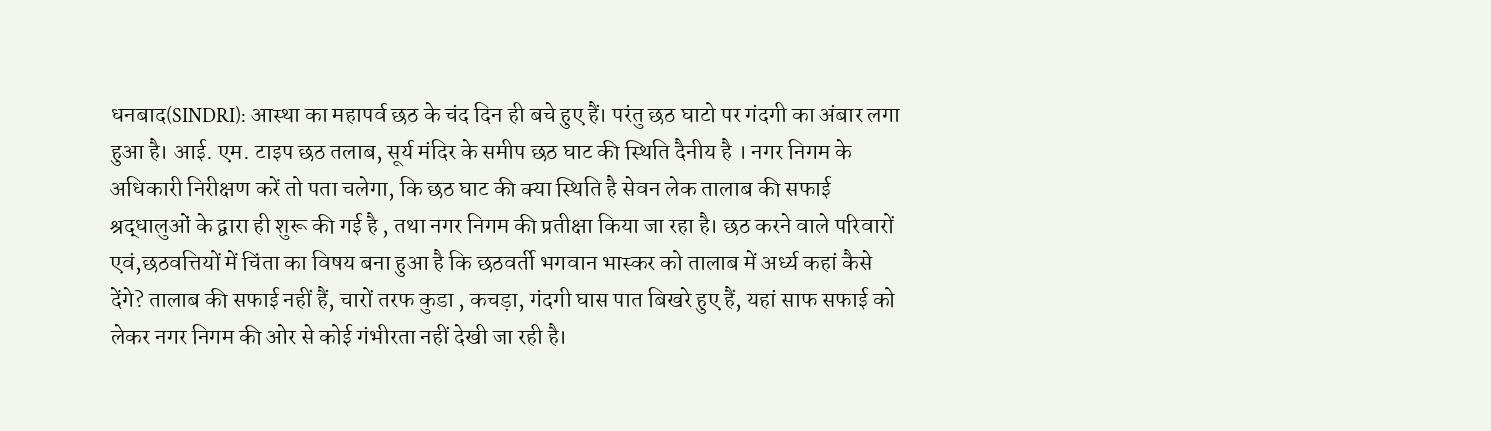धनबाद(SINDRI): आस्था का महापर्व छठ के चंद दिन ही बचे हुए हैं। परंतु छठ घाटो पर गंदगी का अंबार लगा हुआ है। आई. एम. टाइप छठ तलाब, सूर्य मंदिर के समीप छठ घाट की स्थिति दैनीय है । नगर निगम के अधिकारी निरीक्षण करें तो पता चलेगा, कि छठ घाट की क्या स्थिति है सेवन लेक तालाब की सफाई श्रद्धालुओं के द्वारा ही शुरू की गई है , तथा नगर निगम की प्रतीक्षा किया जा रहा है। छठ करने वाले परिवारों एवं,छठवत्तियों में चिंता का विषय बना हुआ है कि छठवर्ती भगवान भास्कर को तालाब में अर्ध्य कहां कैसे देंगे? तालाब की सफाई नहीं हैं, चारों तरफ कुडा , कचड़ा, गंदगी घास पात बिखरे हुए हैं, यहां साफ सफाई को लेकर नगर निगम की ओर से कोई गंभीरता नहीं देखी जा रही है।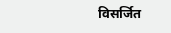विसर्जित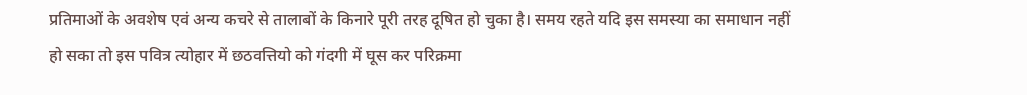प्रतिमाओं के अवशेष एवं अन्य कचरे से तालाबों के किनारे पूरी तरह दूषित हो चुका है। समय रहते यदि इस समस्या का समाधान नहीं हो सका तो इस पवित्र त्योहार में छठवत्तियो को गंदगी में घूस कर परिक्रमा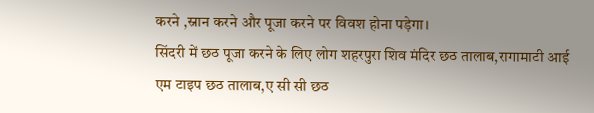करने ,स्नान करने और पूजा करने पर विवश होना पड़ेगा।
सिंदरी में छठ पूजा करने के लिए लोग शहरपुरा शिव मंदिर छठ तालाब,रागामाटी आई एम टाइप छठ तालाब,ए सी सी छठ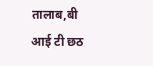तालाब,बी आई टी छठ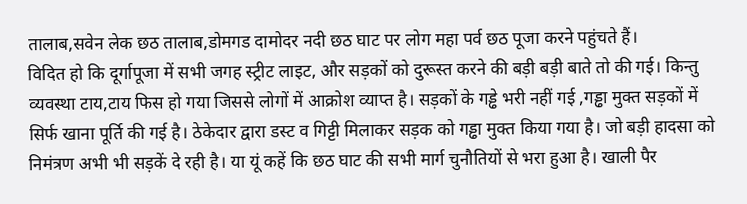तालाब,सवेन लेक छठ तालाब,डोमगड दामोदर नदी छठ घाट पर लोग महा पर्व छठ पूजा करने पहुंचते हैं।
विदित हो कि दूर्गापूजा में सभी जगह स्ट्रीट लाइट, और सड़कों को दुरूस्त करने की बड़ी बड़ी बाते तो की गई। किन्तु व्यवस्था टाय,टाय फिस हो गया जिससे लोगों में आक्रोश व्याप्त है। सड़कों के गड्ढे भरी नहीं गई ,गड्ढा मुक्त सड़कों में सिर्फ खाना पूर्ति की गई है। ठेकेदार द्वारा डस्ट व गिट्टी मिलाकर सड़क को गड्ढा मुक्त किया गया है। जो बड़ी हादसा को निमंत्रण अभी भी सड़कें दे रही है। या यूं कहें कि छठ घाट की सभी मार्ग चुनौतियों से भरा हुआ है। खाली पैर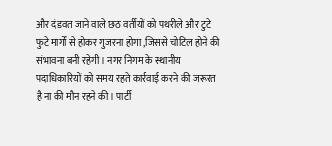और दंडवत जाने वाले छठ वर्तीयों को पथरीले और टुटे फुटे मार्गों से होकर गुजरना होगा ,जिससे चोटिल होने की संभावना बनी रहेगी। नगर निगम के स्थानीय पदाधिकारियों को समय रहते कार्रवाई करने की जरूरत है ना की मौन रहने की। पार्टी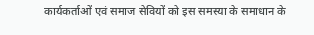कार्यकर्ताओं एवं समाज सेवियों को इस समस्या के समाधान के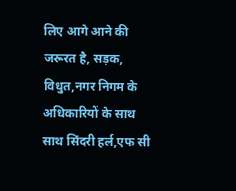लिए आगे आने की जरूरत है, सड़क, विधुत,नगर निगम के अधिकारियों के साथ साथ सिंदरी हर्ल,एफ सी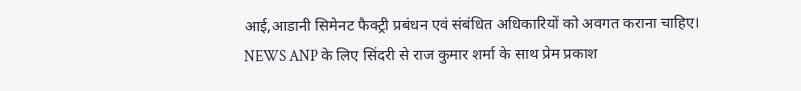आई,आडानी सिमेनट फैक्ट्री प्रबंधन एवं संबंधित अधिकारियों को अवगत कराना चाहिए।
NEWS ANP के लिए सिंदरी से राज कुमार शर्मा के साथ प्रेम प्रकाश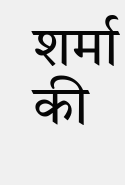शर्मा की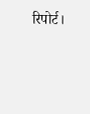रिपोर्ट।